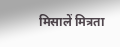मिसालें मित्रता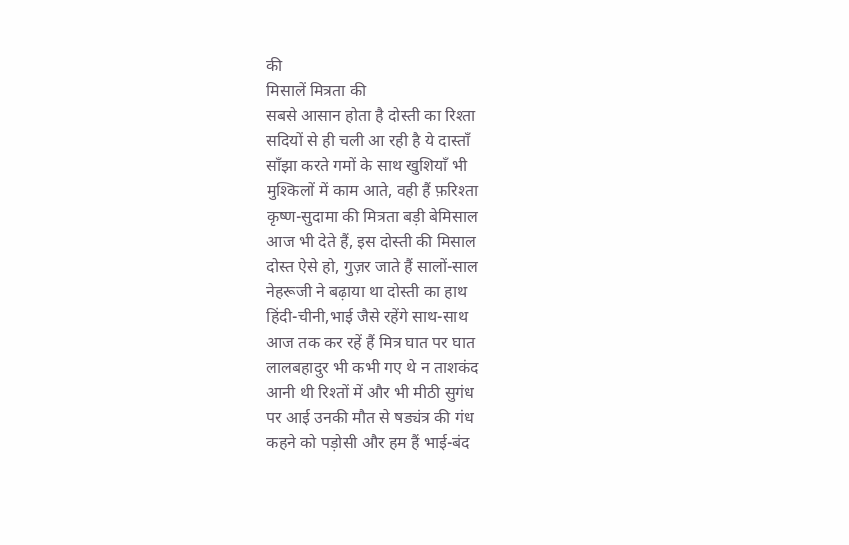की
मिसालें मित्रता की
सबसे आसान होता है दोस्ती का रिश्ता
सदियों से ही चली आ रही है ये दास्ताँ
साँझा करते गमों के साथ खुशियाँ भी
मुश्किलों में काम आते, वही हैं फ़रिश्ता
कृष्ण-सुदामा की मित्रता बड़ी बेमिसाल
आज भी देते हैं, इस दोस्ती की मिसाल
दोस्त ऐसे हो, गुज़र जाते हैं सालों-साल
नेहरूजी ने बढ़ाया था दोस्ती का हाथ
हिंदी-चीनी,भाई जैसे रहेंगे साथ-साथ
आज तक कर रहें हैं मित्र घात पर घात
लालबहादुर भी कभी गए थे न ताशकंद
आनी थी रिश्तों में और भी मीठी सुगंध
पर आई उनकी मौत से षड्यंत्र की गंध
कहने को पड़ोसी और हम हैं भाई-बंद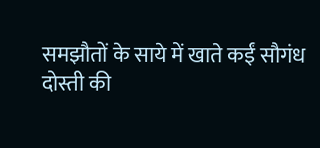समझौतों के साये में खाते कईं सौगंध
दोस्ती की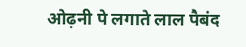ओढ़नी पे लगाते लाल पैबंद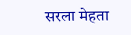सरला मेहता